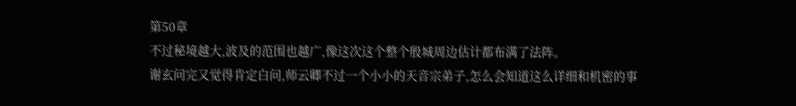第50章
不过秘境越大,波及的范围也越广,像这次这个整个殷城周边估计都布满了法阵。
谢玄问完又觉得肯定白问,师云卿不过一个小小的天音宗弟子,怎么会知道这么详细和机密的事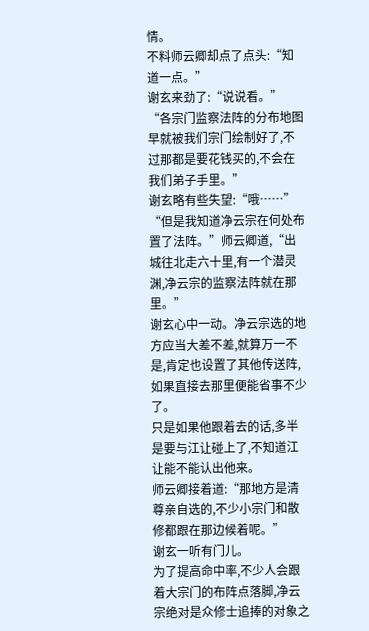情。
不料师云卿却点了点头:“知道一点。”
谢玄来劲了:“说说看。”
“各宗门监察法阵的分布地图早就被我们宗门绘制好了,不过那都是要花钱买的,不会在我们弟子手里。”
谢玄略有些失望:“哦……”
“但是我知道净云宗在何处布置了法阵。”师云卿道,“出城往北走六十里,有一个潜灵渊,净云宗的监察法阵就在那里。”
谢玄心中一动。净云宗选的地方应当大差不差,就算万一不是,肯定也设置了其他传送阵,如果直接去那里便能省事不少了。
只是如果他跟着去的话,多半是要与江让碰上了,不知道江让能不能认出他来。
师云卿接着道:“那地方是清尊亲自选的,不少小宗门和散修都跟在那边候着呢。”
谢玄一听有门儿。
为了提高命中率,不少人会跟着大宗门的布阵点落脚,净云宗绝对是众修士追捧的对象之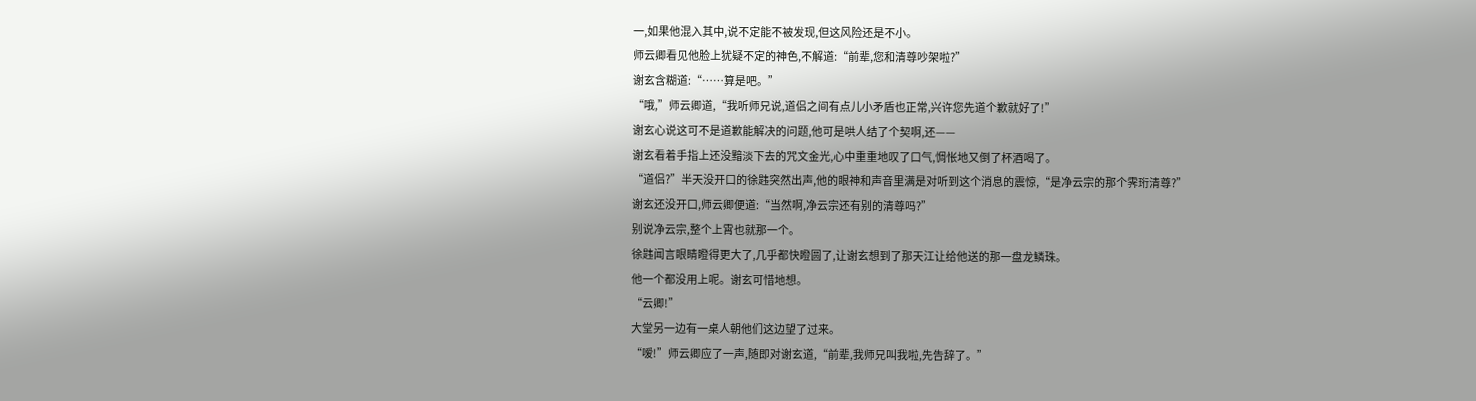一,如果他混入其中,说不定能不被发现,但这风险还是不小。
师云卿看见他脸上犹疑不定的神色,不解道:“前辈,您和清尊吵架啦?”
谢玄含糊道:“……算是吧。”
“哦,”师云卿道,“我听师兄说,道侣之间有点儿小矛盾也正常,兴许您先道个歉就好了!”
谢玄心说这可不是道歉能解决的问题,他可是哄人结了个契啊,还——
谢玄看着手指上还没黯淡下去的咒文金光,心中重重地叹了口气,惆怅地又倒了杯酒喝了。
“道侣?”半天没开口的徐韪突然出声,他的眼神和声音里满是对听到这个消息的震惊,“是净云宗的那个霁珩清尊?”
谢玄还没开口,师云卿便道:“当然啊,净云宗还有别的清尊吗?”
别说净云宗,整个上霄也就那一个。
徐韪闻言眼睛瞪得更大了,几乎都快瞪圆了,让谢玄想到了那天江让给他送的那一盘龙鳞珠。
他一个都没用上呢。谢玄可惜地想。
“云卿!”
大堂另一边有一桌人朝他们这边望了过来。
“嗳!”师云卿应了一声,随即对谢玄道,“前辈,我师兄叫我啦,先告辞了。”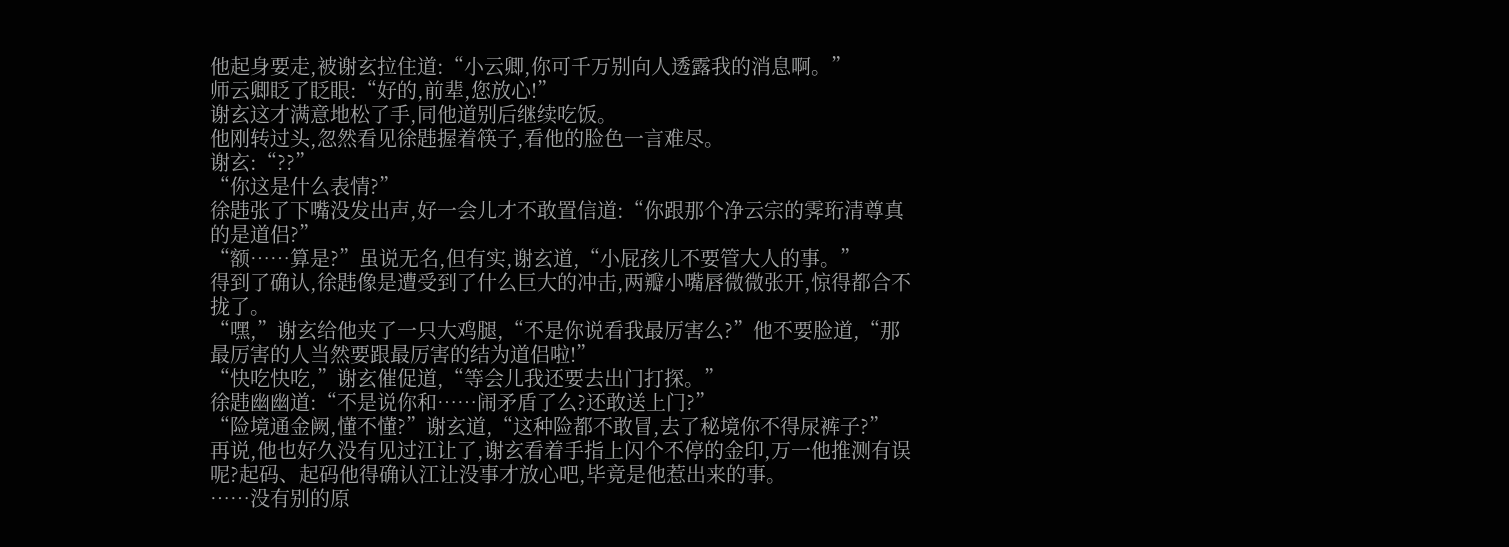他起身要走,被谢玄拉住道:“小云卿,你可千万别向人透露我的消息啊。”
师云卿眨了眨眼:“好的,前辈,您放心!”
谢玄这才满意地松了手,同他道别后继续吃饭。
他刚转过头,忽然看见徐韪握着筷子,看他的脸色一言难尽。
谢玄:“??”
“你这是什么表情?”
徐韪张了下嘴没发出声,好一会儿才不敢置信道:“你跟那个净云宗的霁珩清尊真的是道侣?”
“额……算是?”虽说无名,但有实,谢玄道,“小屁孩儿不要管大人的事。”
得到了确认,徐韪像是遭受到了什么巨大的冲击,两瓣小嘴唇微微张开,惊得都合不拢了。
“嘿,”谢玄给他夹了一只大鸡腿,“不是你说看我最厉害么?”他不要脸道,“那最厉害的人当然要跟最厉害的结为道侣啦!”
“快吃快吃,”谢玄催促道,“等会儿我还要去出门打探。”
徐韪幽幽道:“不是说你和……闹矛盾了么?还敢送上门?”
“险境通金阙,懂不懂?”谢玄道,“这种险都不敢冒,去了秘境你不得尿裤子?”
再说,他也好久没有见过江让了,谢玄看着手指上闪个不停的金印,万一他推测有误呢?起码、起码他得确认江让没事才放心吧,毕竟是他惹出来的事。
……没有别的原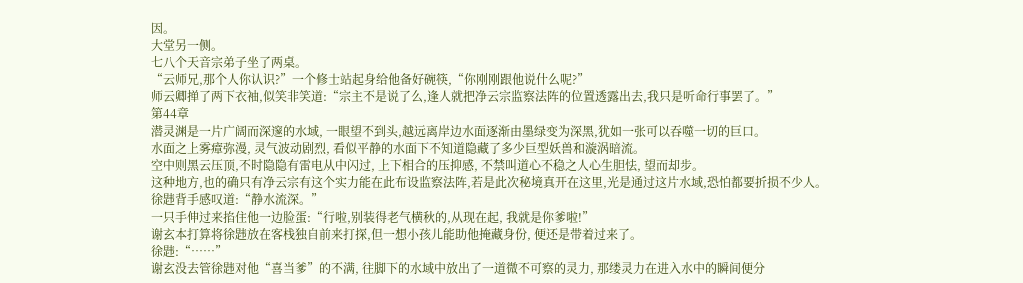因。
大堂另一侧。
七八个天音宗弟子坐了两桌。
“云师兄,那个人你认识?”一个修士站起身给他备好碗筷,“你刚刚跟他说什么呢?”
师云卿掸了两下衣袖,似笑非笑道:“宗主不是说了么,逢人就把净云宗监察法阵的位置透露出去,我只是听命行事罢了。”
第44章
潜灵渊是一片广阔而深邃的水域, 一眼望不到头,越远离岸边水面逐渐由墨绿变为深黑,犹如一张可以吞噬一切的巨口。
水面之上雾瘴弥漫, 灵气波动剧烈, 看似平静的水面下不知道隐藏了多少巨型妖兽和漩涡暗流。
空中则黑云压顶,不时隐隐有雷电从中闪过, 上下相合的压抑感, 不禁叫道心不稳之人心生胆怯, 望而却步。
这种地方,也的确只有净云宗有这个实力能在此布设监察法阵,若是此次秘境真开在这里,光是通过这片水域,恐怕都要折损不少人。
徐韪背手感叹道:“静水流深。”
一只手伸过来掐住他一边脸蛋:“行啦,别装得老气横秋的,从现在起, 我就是你爹啦!”
谢玄本打算将徐韪放在客栈独自前来打探,但一想小孩儿能助他掩藏身份, 便还是带着过来了。
徐韪:“……”
谢玄没去管徐韪对他“喜当爹”的不满, 往脚下的水域中放出了一道微不可察的灵力, 那缕灵力在进入水中的瞬间便分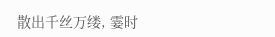散出千丝万缕, 霎时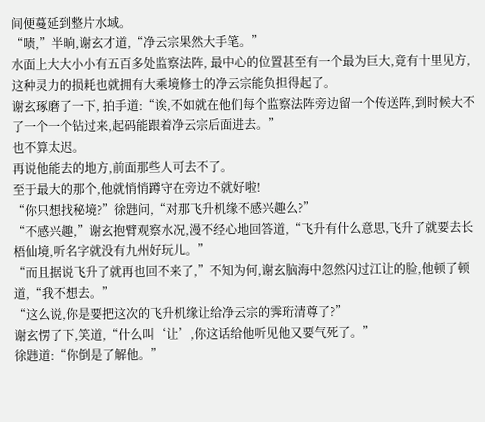间便蔓延到整片水域。
“啧,”半晌,谢玄才道,“净云宗果然大手笔。”
水面上大大小小有五百多处监察法阵, 最中心的位置甚至有一个最为巨大,竟有十里见方,这种灵力的损耗也就拥有大乘境修士的净云宗能负担得起了。
谢玄琢磨了一下, 拍手道:“诶,不如就在他们每个监察法阵旁边留一个传送阵,到时候大不了一个一个钻过来,起码能跟着净云宗后面进去。”
也不算太迟。
再说他能去的地方,前面那些人可去不了。
至于最大的那个,他就悄悄蹲守在旁边不就好啦!
“你只想找秘境?”徐韪问,“对那飞升机缘不感兴趣么?”
“不感兴趣,”谢玄抱臂观察水况,漫不经心地回答道,“飞升有什么意思,飞升了就要去长梧仙境,听名字就没有九州好玩儿。”
“而且据说飞升了就再也回不来了,”不知为何,谢玄脑海中忽然闪过江让的脸,他顿了顿道,“我不想去。”
“这么说,你是要把这次的飞升机缘让给净云宗的霁珩清尊了?”
谢玄愣了下,笑道,“什么叫‘让’,你这话给他听见他又要气死了。”
徐韪道:“你倒是了解他。”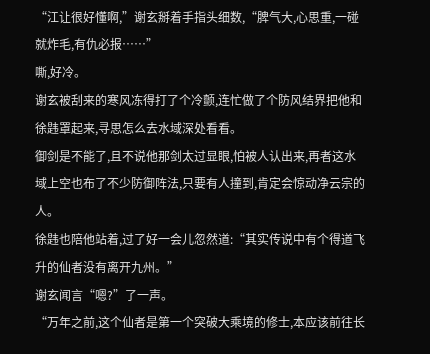“江让很好懂啊,”谢玄掰着手指头细数,“脾气大,心思重,一碰就炸毛,有仇必报……”
嘶,好冷。
谢玄被刮来的寒风冻得打了个冷颤,连忙做了个防风结界把他和徐韪罩起来,寻思怎么去水域深处看看。
御剑是不能了,且不说他那剑太过显眼,怕被人认出来,再者这水域上空也布了不少防御阵法,只要有人撞到,肯定会惊动净云宗的人。
徐韪也陪他站着,过了好一会儿忽然道:“其实传说中有个得道飞升的仙者没有离开九州。”
谢玄闻言“嗯?”了一声。
“万年之前,这个仙者是第一个突破大乘境的修士,本应该前往长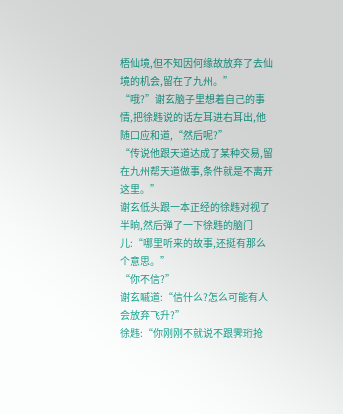梧仙境,但不知因何缘故放弃了去仙境的机会,留在了九州。”
“哦?”谢玄脑子里想着自己的事情,把徐韪说的话左耳进右耳出,他随口应和道,“然后呢?”
“传说他跟天道达成了某种交易,留在九州帮天道做事,条件就是不离开这里。”
谢玄低头跟一本正经的徐韪对视了半晌,然后弹了一下徐韪的脑门儿:“哪里听来的故事,还挺有那么个意思。”
“你不信?”
谢玄嘁道:“信什么?怎么可能有人会放弃飞升?”
徐韪:“你刚刚不就说不跟霁珩抢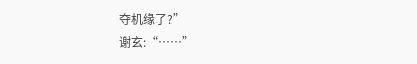夺机缘了?”
谢玄:“……”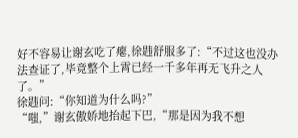好不容易让谢玄吃了瘪,徐韪舒服多了:“不过这也没办法查证了,毕竟整个上霄已经一千多年再无飞升之人了。”
徐韪问:“你知道为什么吗?”
“嗤,”谢玄傲娇地抬起下巴,“那是因为我不想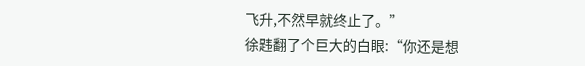飞升,不然早就终止了。”
徐韪翻了个巨大的白眼:“你还是想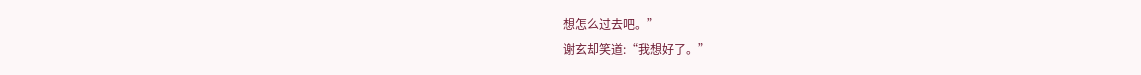想怎么过去吧。”
谢玄却笑道:“我想好了。”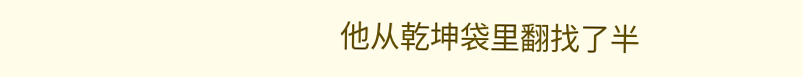他从乾坤袋里翻找了半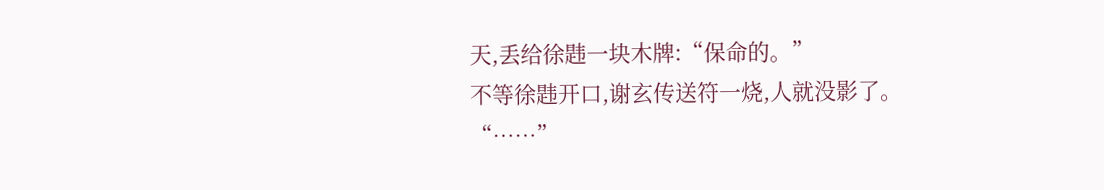天,丢给徐韪一块木牌:“保命的。”
不等徐韪开口,谢玄传送符一烧,人就没影了。
“……”